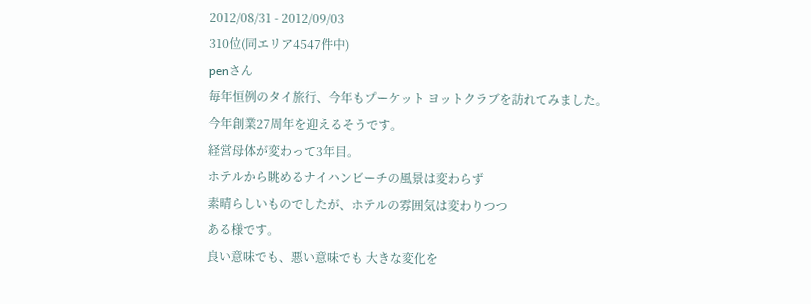2012/08/31 - 2012/09/03
310位(同エリア4547件中)
penさん
毎年恒例のタイ旅行、今年もプーケット ヨットクラブを訪れてみました。
今年創業27周年を迎えるそうです。
経営母体が変わって3年目。
ホテルから眺めるナイハンビーチの風景は変わらず
素晴らしいものでしたが、ホテルの雰囲気は変わりつつ
ある様です。
良い意味でも、悪い意味でも 大きな変化を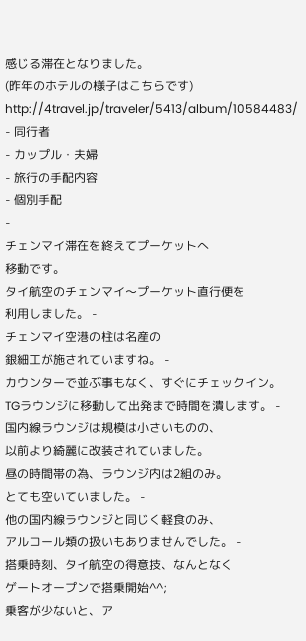感じる滞在となりました。
(昨年のホテルの様子はこちらです)
http://4travel.jp/traveler/5413/album/10584483/
- 同行者
- カップル・夫婦
- 旅行の手配内容
- 個別手配
-
チェンマイ滞在を終えてプーケットへ
移動です。
タイ航空のチェンマイ〜プーケット直行便を
利用しました。 -
チェンマイ空港の柱は名産の
銀細工が施されていますね。 -
カウンターで並ぶ事もなく、すぐにチェックイン。
TGラウンジに移動して出発まで時間を潰します。 -
国内線ラウンジは規模は小さいものの、
以前より綺麗に改装されていました。
昼の時間帯の為、ラウンジ内は2組のみ。
とても空いていました。 -
他の国内線ラウンジと同じく軽食のみ、
アルコール類の扱いもありませんでした。 -
搭乗時刻、タイ航空の得意技、なんとなく
ゲートオープンで搭乗開始^^;
乗客が少ないと、ア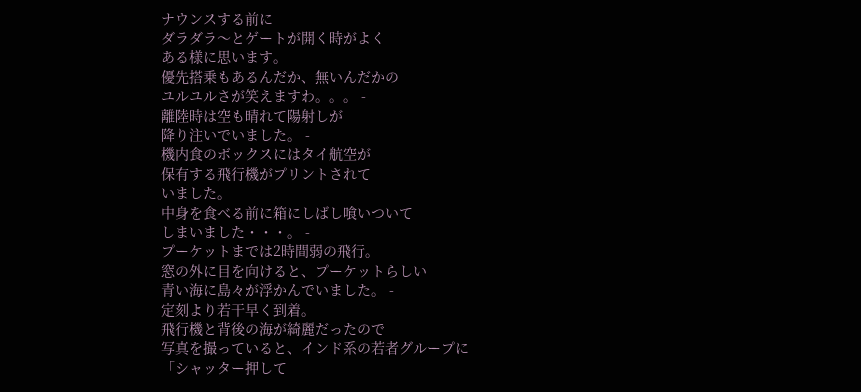ナウンスする前に
ダラダラ〜とゲートが開く時がよく
ある様に思います。
優先搭乗もあるんだか、無いんだかの
ユルユルさが笑えますわ。。。 -
離陸時は空も晴れて陽射しが
降り注いでいました。 -
機内食のボックスにはタイ航空が
保有する飛行機がプリントされて
いました。
中身を食べる前に箱にしばし喰いついて
しまいました・・・。 -
プーケットまでは2時間弱の飛行。
窓の外に目を向けると、プーケットらしい
青い海に島々が浮かんでいました。 -
定刻より若干早く到着。
飛行機と背後の海が綺麗だったので
写真を撮っていると、インド系の若者グループに
「シャッター押して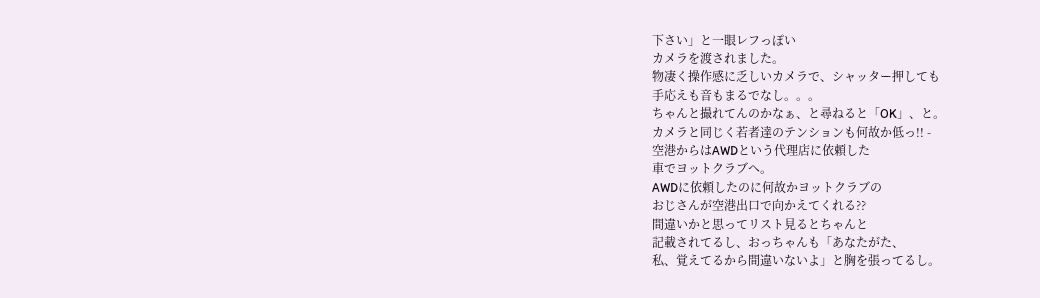下さい」と一眼レフっぽい
カメラを渡されました。
物凄く操作感に乏しいカメラで、シャッター押しても
手応えも音もまるでなし。。。
ちゃんと撮れてんのかなぁ、と尋ねると「OK」、と。
カメラと同じく若者達のテンションも何故か低っ!! -
空港からはAWDという代理店に依頼した
車でヨットクラブへ。
AWDに依頼したのに何故かヨットクラブの
おじさんが空港出口で向かえてくれる??
間違いかと思ってリスト見るとちゃんと
記載されてるし、おっちゃんも「あなたがた、
私、覚えてるから間違いないよ」と胸を張ってるし。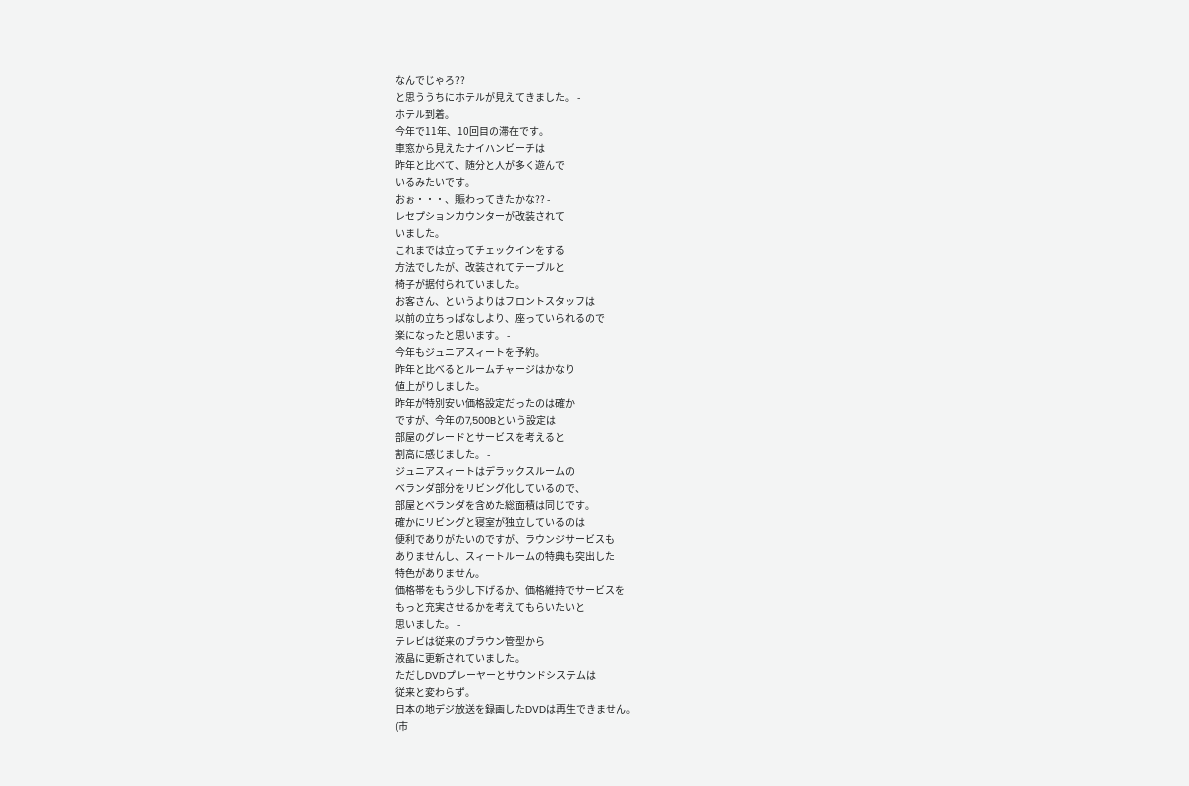なんでじゃろ??
と思ううちにホテルが見えてきました。 -
ホテル到着。
今年で11年、10回目の滞在です。
車窓から見えたナイハンビーチは
昨年と比べて、随分と人が多く遊んで
いるみたいです。
おぉ・・・、賑わってきたかな?? -
レセプションカウンターが改装されて
いました。
これまでは立ってチェックインをする
方法でしたが、改装されてテーブルと
椅子が据付られていました。
お客さん、というよりはフロントスタッフは
以前の立ちっぱなしより、座っていられるので
楽になったと思います。 -
今年もジュニアスィートを予約。
昨年と比べるとルームチャージはかなり
値上がりしました。
昨年が特別安い価格設定だったのは確か
ですが、今年の7,500Bという設定は
部屋のグレードとサービスを考えると
割高に感じました。 -
ジュニアスィートはデラックスルームの
ベランダ部分をリビング化しているので、
部屋とベランダを含めた総面積は同じです。
確かにリビングと寝室が独立しているのは
便利でありがたいのですが、ラウンジサービスも
ありませんし、スィートルームの特典も突出した
特色がありません。
価格帯をもう少し下げるか、価格維持でサービスを
もっと充実させるかを考えてもらいたいと
思いました。 -
テレビは従来のブラウン管型から
液晶に更新されていました。
ただしDVDプレーヤーとサウンドシステムは
従来と変わらず。
日本の地デジ放送を録画したDVDは再生できません。
(市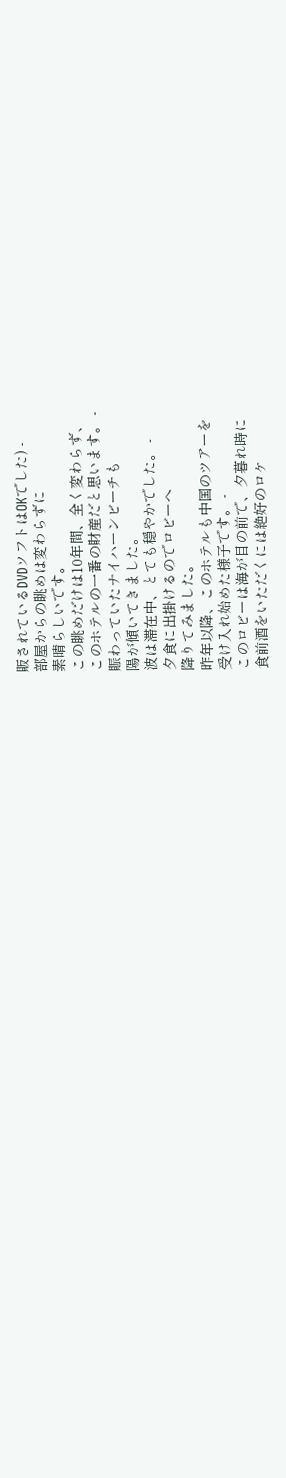販されているDVDソフトはOKでした) -
部屋からの眺めは変わらずに
素晴らしいです。
この眺めだけは10年間、全く変わらず、
このホテルの一番の財産だと思います。 -
賑わっていたナイハーンビーチも
陽が傾いてきました。
波は滞在中、とても穏やかでした。 -
夕食に出掛けるのでロビーへ
降りてみました。
昨年以降、このホテルも中国のツアーを
受け入れ始めた様子です。 -
このロビーは海が目の前で、夕暮れ時に
食前酒をいただくには絶好のロケ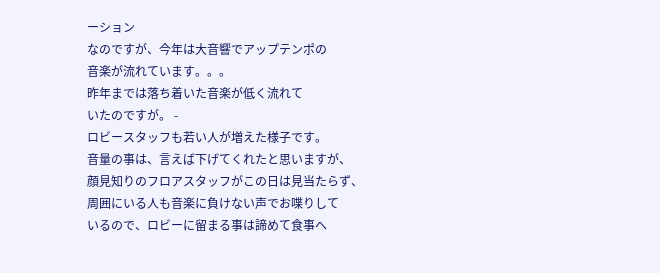ーション
なのですが、今年は大音響でアップテンポの
音楽が流れています。。。
昨年までは落ち着いた音楽が低く流れて
いたのですが。 -
ロビースタッフも若い人が増えた様子です。
音量の事は、言えば下げてくれたと思いますが、
顔見知りのフロアスタッフがこの日は見当たらず、
周囲にいる人も音楽に負けない声でお喋りして
いるので、ロビーに留まる事は諦めて食事へ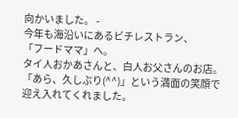向かいました。 -
今年も海沿いにあるビチレストラン、
「フードママ」へ。
タイ人おかあさんと、白人お父さんのお店。
「あら、久しぶり(^^)」という満面の笑顔で
迎え入れてくれました。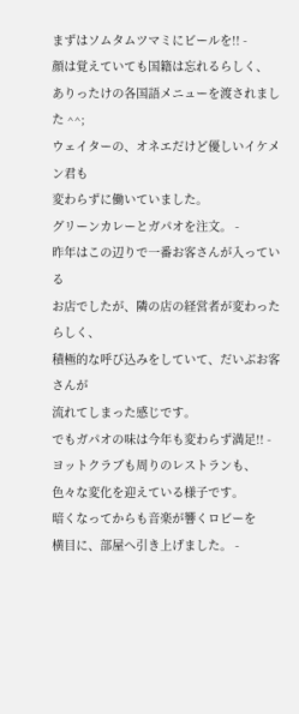まずはソムタムツマミにビールを!! -
顔は覚えていても国籍は忘れるらしく、
ありったけの各国語メニューを渡されました ^^;
ウェイターの、オネエだけど優しいイケメン君も
変わらずに働いていました。
グリーンカレーとガパオを注文。 -
昨年はこの辺りで一番お客さんが入っている
お店でしたが、隣の店の経営者が変わったらしく、
積極的な呼び込みをしていて、だいぶお客さんが
流れてしまった感じです。
でもガパオの味は今年も変わらず満足!! -
ヨットクラブも周りのレストランも、
色々な変化を迎えている様子です。
暗くなってからも音楽が響くロビーを
横目に、部屋へ引き上げました。 -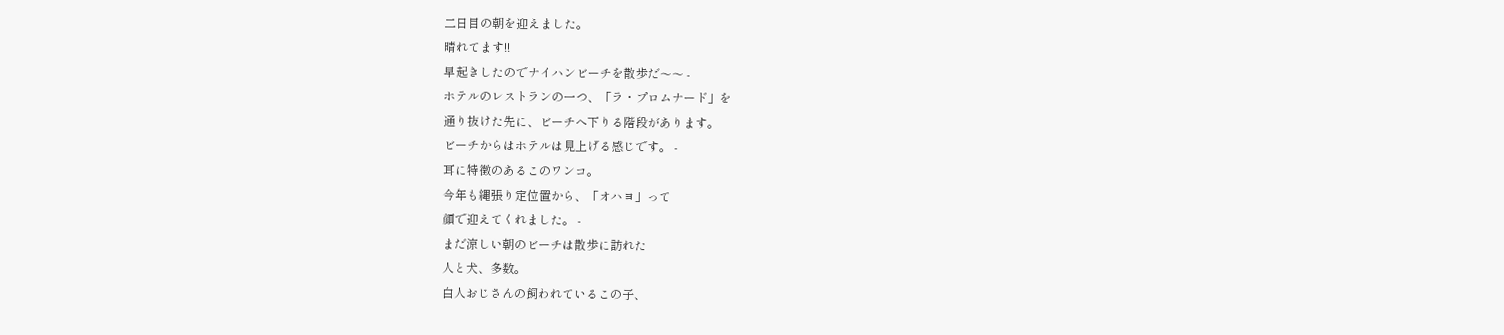二日目の朝を迎えました。
晴れてます!!
早起きしたのでナイハンビーチを散歩だ〜〜 -
ホテルのレストランの一つ、「ラ・プロムナード」を
通り抜けた先に、ビーチへ下りる階段があります。
ビーチからはホテルは見上げる感じです。 -
耳に特徴のあるこのワンコ。
今年も縄張り定位置から、「オハヨ」って
顔で迎えてくれました。 -
まだ涼しい朝のビーチは散歩に訪れた
人と犬、多数。
白人おじさんの飼われているこの子、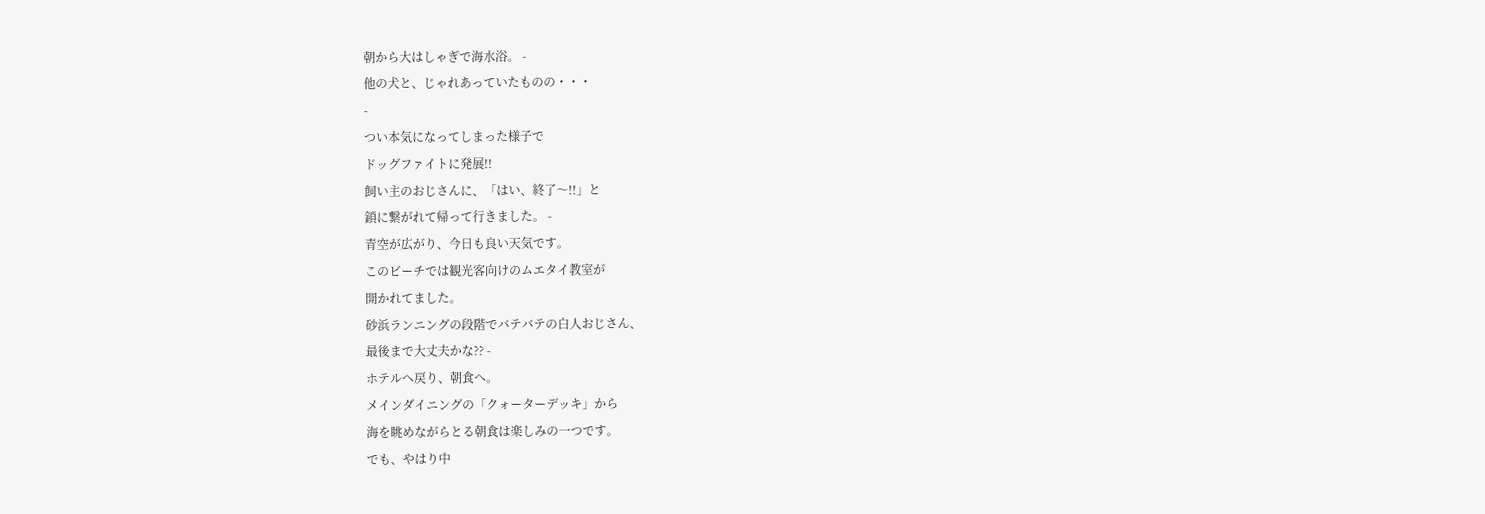朝から大はしゃぎで海水浴。 -
他の犬と、じゃれあっていたものの・・・
-
つい本気になってしまった様子で
ドッグファイトに発展!!
飼い主のおじさんに、「はい、終了〜!!」と
鎖に繋がれて帰って行きました。 -
青空が広がり、今日も良い天気です。
このビーチでは観光客向けのムエタイ教室が
開かれてました。
砂浜ランニングの段階でバテバテの白人おじさん、
最後まで大丈夫かな?? -
ホテルへ戻り、朝食へ。
メインダイニングの「クォーターデッキ」から
海を眺めながらとる朝食は楽しみの一つです。
でも、やはり中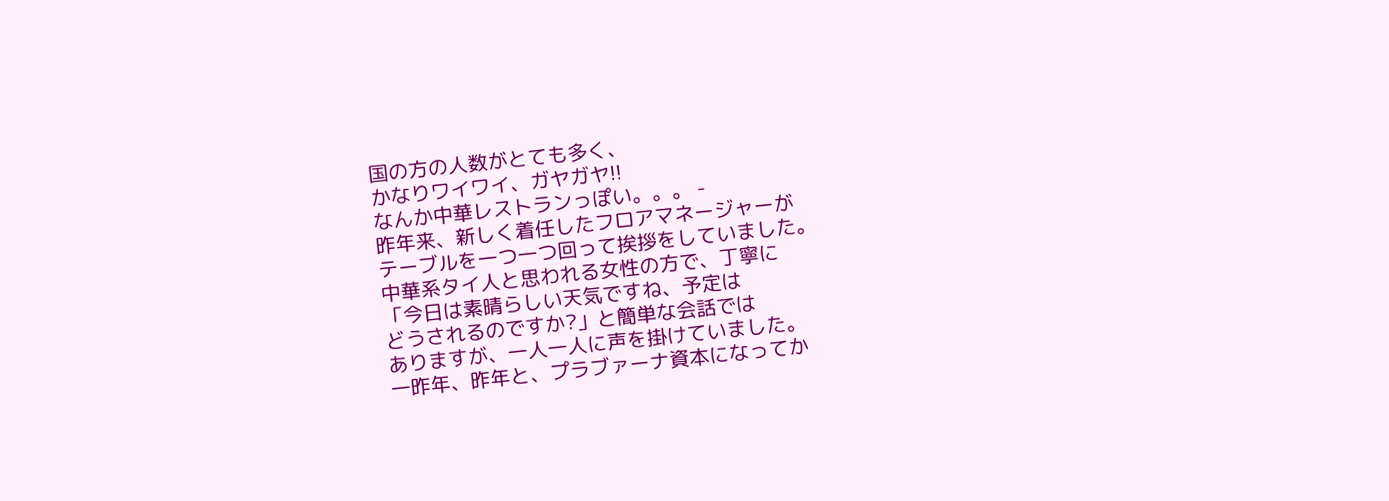国の方の人数がとても多く、
かなりワイワイ、ガヤガヤ!!
なんか中華レストランっぽい。。。 -
昨年来、新しく着任したフロアマネージャーが
テーブルを一つ一つ回って挨拶をしていました。
中華系タイ人と思われる女性の方で、丁寧に
「今日は素晴らしい天気ですね、予定は
どうされるのですか?」と簡単な会話では
ありますが、一人一人に声を掛けていました。
一昨年、昨年と、プラブァーナ資本になってか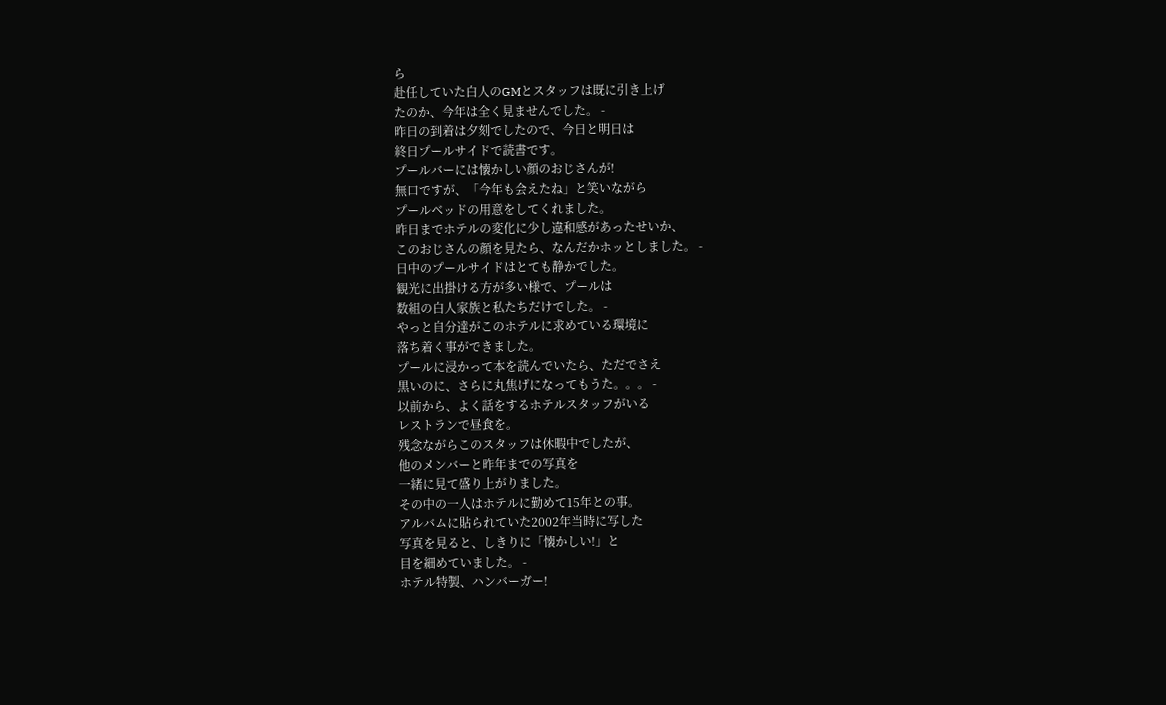ら
赴任していた白人のGMとスタッフは既に引き上げ
たのか、今年は全く見ませんでした。 -
昨日の到着は夕刻でしたので、今日と明日は
終日プールサイドで読書です。
プールバーには懐かしい顔のおじさんが!
無口ですが、「今年も会えたね」と笑いながら
プールベッドの用意をしてくれました。
昨日までホテルの変化に少し違和感があったせいか、
このおじさんの顔を見たら、なんだかホッとしました。 -
日中のプールサイドはとても静かでした。
観光に出掛ける方が多い様で、プールは
数組の白人家族と私たちだけでした。 -
やっと自分達がこのホテルに求めている環境に
落ち着く事ができました。
プールに浸かって本を読んでいたら、ただでさえ
黒いのに、さらに丸焦げになってもうた。。。 -
以前から、よく話をするホテルスタッフがいる
レストランで昼食を。
残念ながらこのスタッフは休暇中でしたが、
他のメンバーと昨年までの写真を
一緒に見て盛り上がりました。
その中の一人はホテルに勤めて15年との事。
アルバムに貼られていた2002年当時に写した
写真を見ると、しきりに「懐かしい!」と
目を細めていました。 -
ホテル特製、ハンバーガー!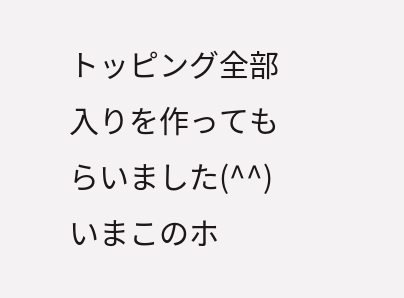トッピング全部入りを作ってもらいました(^^)
いまこのホ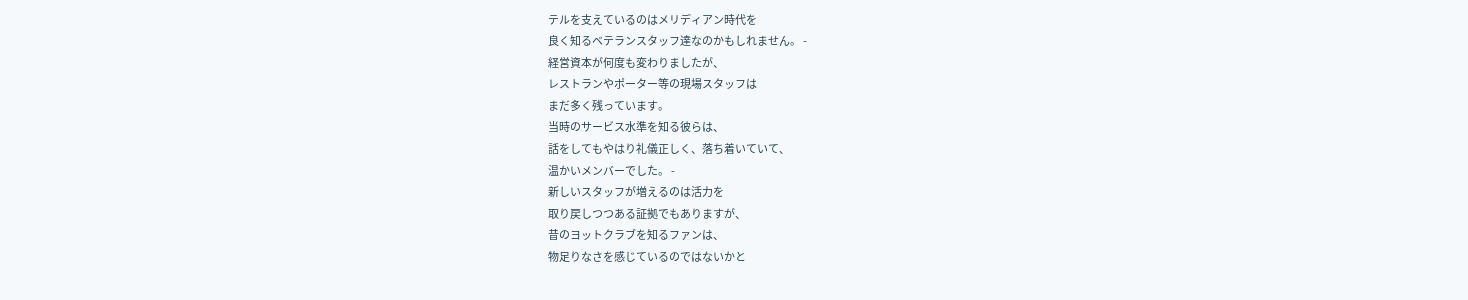テルを支えているのはメリディアン時代を
良く知るベテランスタッフ達なのかもしれません。 -
経営資本が何度も変わりましたが、
レストランやポーター等の現場スタッフは
まだ多く残っています。
当時のサービス水準を知る彼らは、
話をしてもやはり礼儀正しく、落ち着いていて、
温かいメンバーでした。 -
新しいスタッフが増えるのは活力を
取り戻しつつある証拠でもありますが、
昔のヨットクラブを知るファンは、
物足りなさを感じているのではないかと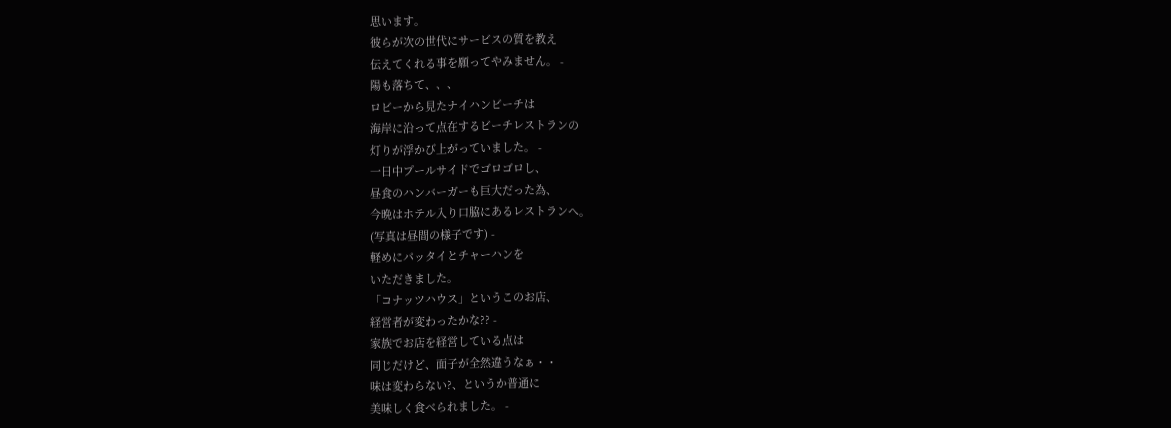思います。
彼らが次の世代にサービスの質を教え
伝えてくれる事を願ってやみません。 -
陽も落ちて、、、
ロビーから見たナイハンビーチは
海岸に沿って点在するビーチレストランの
灯りが浮かび上がっていました。 -
一日中プールサイドでゴロゴロし、
昼食のハンバーガーも巨大だった為、
今晩はホテル入り口脇にあるレストランへ。
(写真は昼間の様子です) -
軽めにパッタイとチャーハンを
いただきました。
「コナッツハウス」というこのお店、
経営者が変わったかな?? -
家族でお店を経営している点は
同じだけど、面子が全然違うなぁ・・
味は変わらない?、というか普通に
美味しく食べられました。 -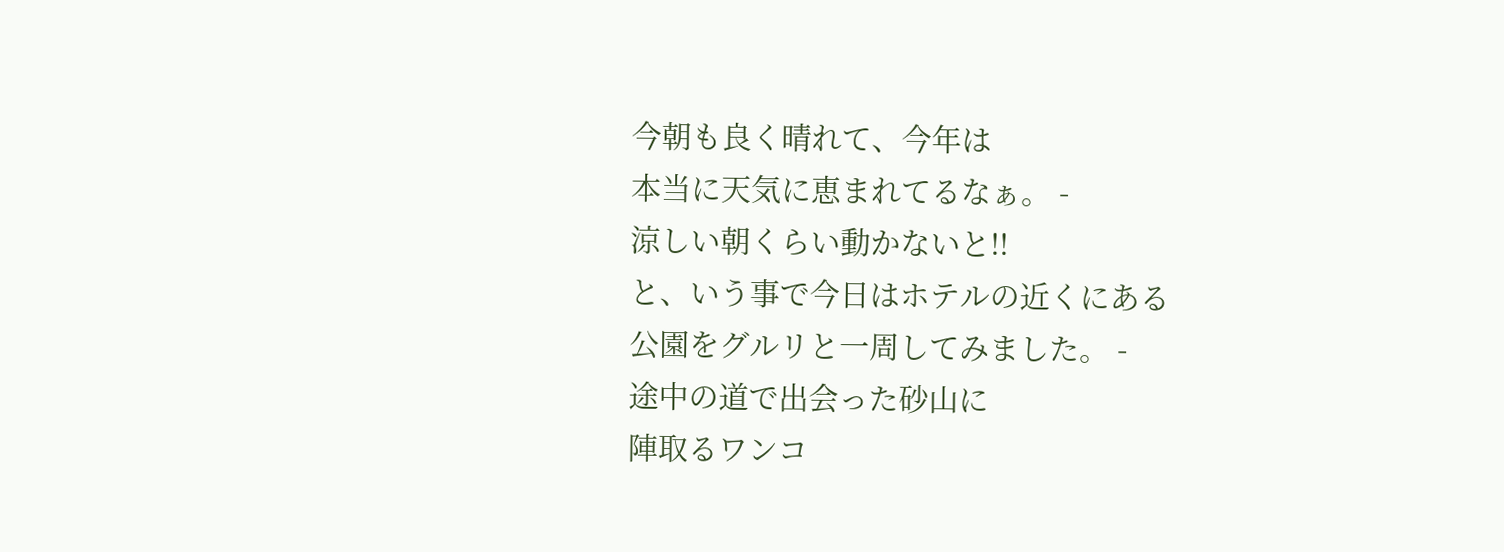今朝も良く晴れて、今年は
本当に天気に恵まれてるなぁ。 -
涼しい朝くらい動かないと!!
と、いう事で今日はホテルの近くにある
公園をグルリと一周してみました。 -
途中の道で出会った砂山に
陣取るワンコ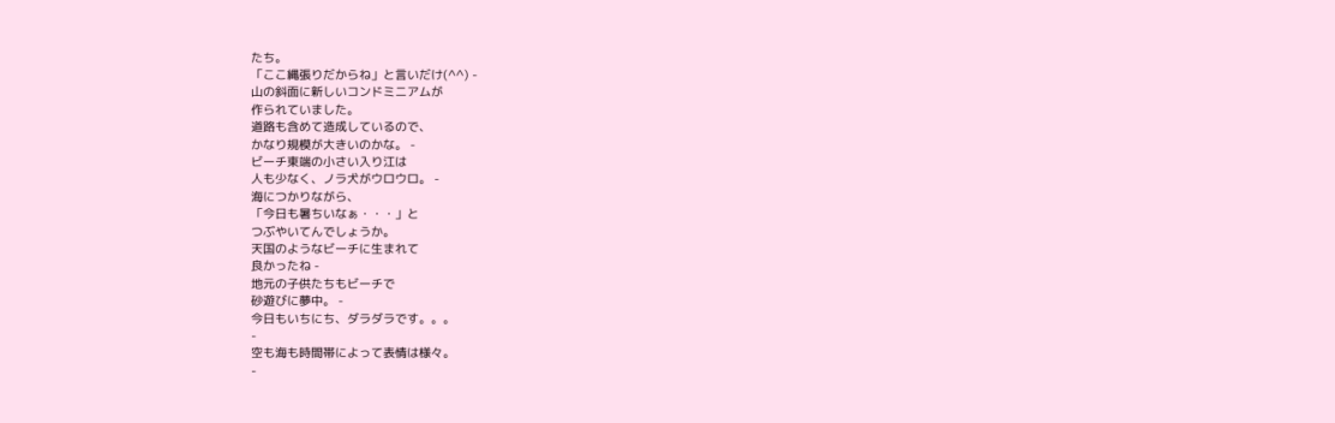たち。
「ここ縄張りだからね」と言いだけ(^^) -
山の斜面に新しいコンドミニアムが
作られていました。
道路も含めて造成しているので、
かなり規模が大きいのかな。 -
ビーチ東端の小さい入り江は
人も少なく、ノラ犬がウロウロ。 -
海につかりながら、
「今日も暑ちいなぁ・・・」と
つぶやいてんでしょうか。
天国のようなビーチに生まれて
良かったね -
地元の子供たちもビーチで
砂遊びに夢中。 -
今日もいちにち、ダラダラです。。。
-
空も海も時間帯によって表情は様々。
-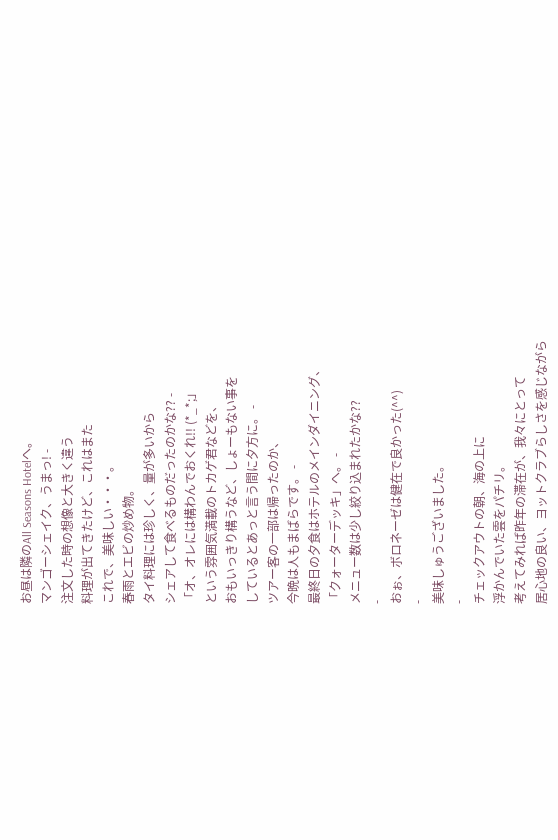お昼は隣のAll Seasons Hotelへ。
マンゴーシェイク、うまっ! -
注文した時の想像と大きく違う
料理が出てきたけど、これはまた
これで、美味しい・・・。
春雨とエビの炒め物。
タイ料理には珍しく、量が多いから
シェアして食べるものだったのかな?? -
「オ、オレには構わんでおくれ!! (*_*;」
という雰囲気満載のトカゲ君などを、
おもいっきり構うなど、しょーもない事を
しているとあっと言う間に夕方に。 -
ツアー客の一部は帰ったのか、
今晩は人もまばらです。 -
最終日の夕食はホテルのメインダイニング、
「クォーターデッキ」へ。 -
メニュー数は少し絞り込まれたかな??
-
おぉ、ボロネーゼは健在で良かった(^^)
-
美味しゅうございました。
-
チェックアウトの朝、海の上に
浮かんでいた雲をパチリ。
考えてみれば昨年の滞在が、我々にとって
居心地の良い、ヨットクラブらしさを感じながら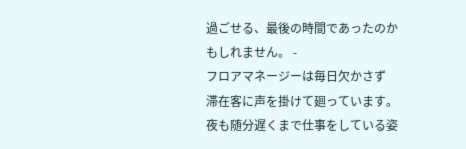過ごせる、最後の時間であったのかもしれません。 -
フロアマネージーは毎日欠かさず
滞在客に声を掛けて廻っています。
夜も随分遅くまで仕事をしている姿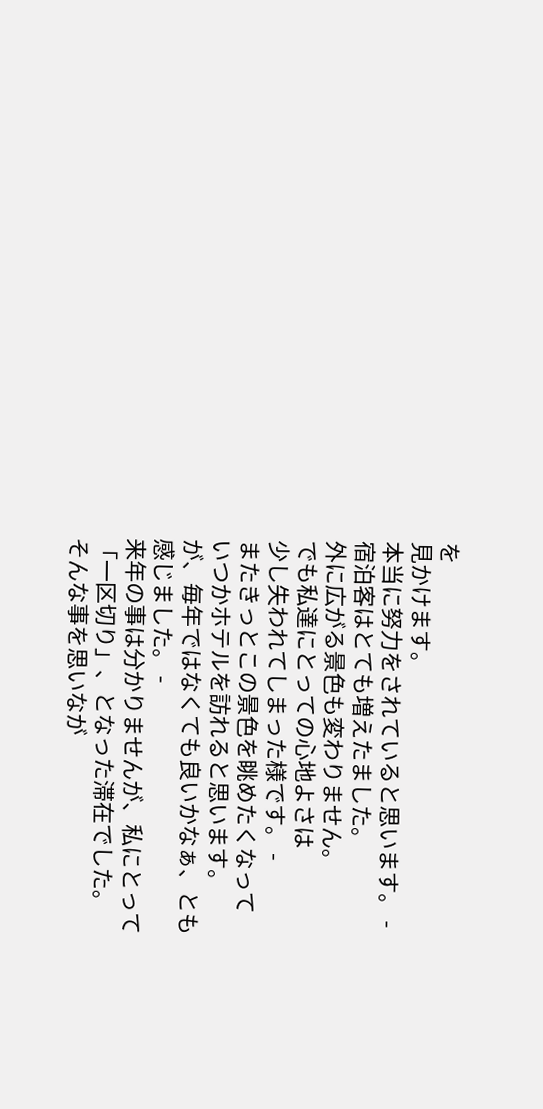を
見かけます。
本当に努力をされていると思います。 -
宿泊客はとても増えたました。
外に広がる景色も変わりません。
でも私達にとっての心地よさは
少し失われてしまった様です。 -
またきっとこの景色を眺めたくなって
いつかホテルを訪れると思います。
が、毎年ではなくても良いかなぁ、とも
感じました。 -
来年の事は分かりませんが、私にとって
「一区切り」、となった滞在でした。
そんな事を思いなが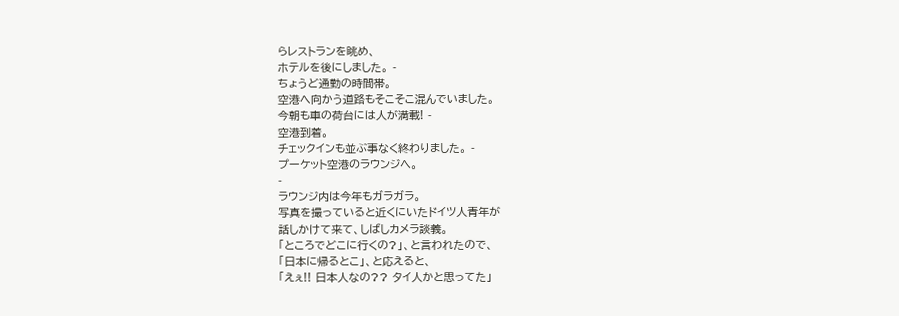らレストランを眺め、
ホテルを後にしました。 -
ちょうど通勤の時間帯。
空港へ向かう道路もそこそこ混んでいました。
今朝も車の荷台には人が満載! -
空港到着。
チェックインも並ぶ事なく終わりました。 -
プーケット空港のラウンジへ。
-
ラウンジ内は今年もガラガラ。
写真を撮っていると近くにいたドイツ人青年が
話しかけて来て、しばしカメラ談義。
「ところでどこに行くの?」、と言われたので、
「日本に帰るとこ」、と応えると、
「えぇ!! 日本人なの?? タイ人かと思ってた」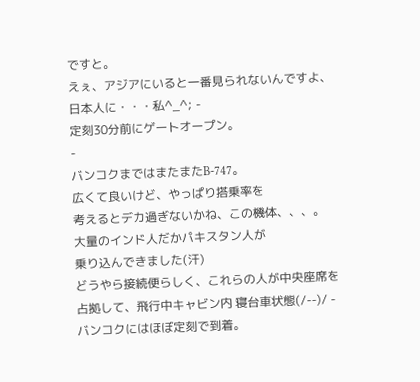ですと。
えぇ、アジアにいると一番見られないんですよ、
日本人に・・・私^_^; -
定刻30分前にゲートオープン。
-
バンコクまではまたまたB-747。
広くて良いけど、やっぱり搭乗率を
考えるとデカ過ぎないかね、この機体、、、。
大量のインド人だかパキスタン人が
乗り込んできました(汗)
どうやら接続便らしく、これらの人が中央座席を
占拠して、飛行中キャビン内 寝台車状態(/--)/ -
バンコクにはほぼ定刻で到着。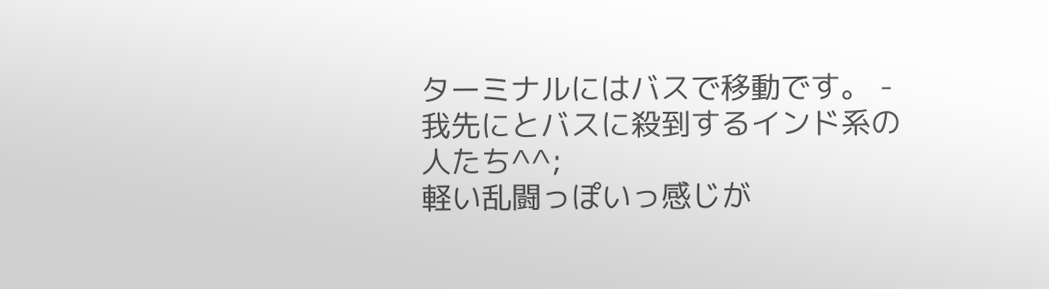ターミナルにはバスで移動です。 -
我先にとバスに殺到するインド系の人たち^^;
軽い乱闘っぽいっ感じが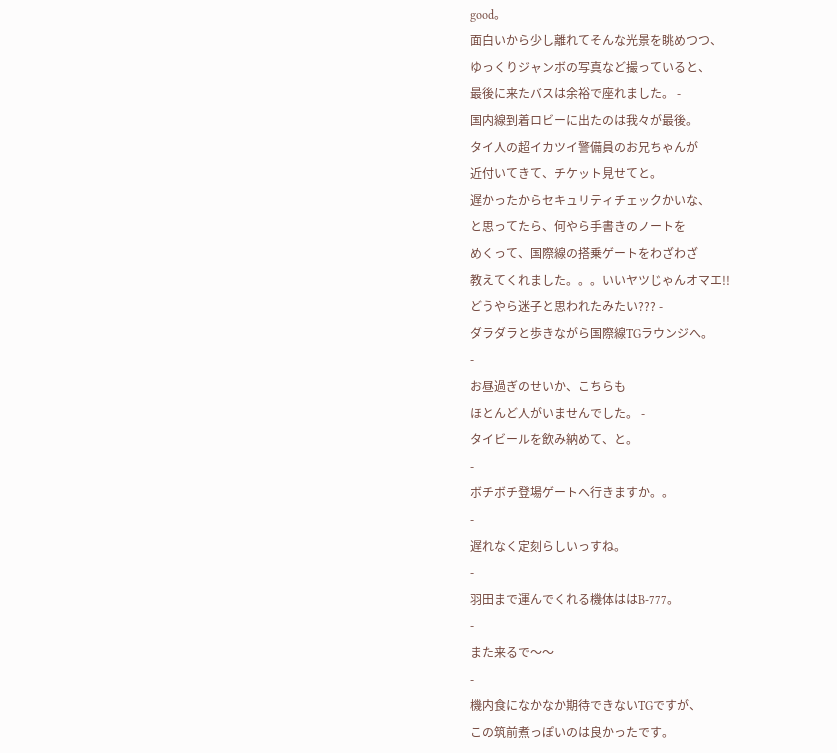good。
面白いから少し離れてそんな光景を眺めつつ、
ゆっくりジャンボの写真など撮っていると、
最後に来たバスは余裕で座れました。 -
国内線到着ロビーに出たのは我々が最後。
タイ人の超イカツイ警備員のお兄ちゃんが
近付いてきて、チケット見せてと。
遅かったからセキュリティチェックかいな、
と思ってたら、何やら手書きのノートを
めくって、国際線の搭乗ゲートをわざわざ
教えてくれました。。。いいヤツじゃんオマエ!!
どうやら迷子と思われたみたい??? -
ダラダラと歩きながら国際線TGラウンジへ。
-
お昼過ぎのせいか、こちらも
ほとんど人がいませんでした。 -
タイビールを飲み納めて、と。
-
ボチボチ登場ゲートへ行きますか。。
-
遅れなく定刻らしいっすね。
-
羽田まで運んでくれる機体ははB-777。
-
また来るで〜〜
-
機内食になかなか期待できないTGですが、
この筑前煮っぽいのは良かったです。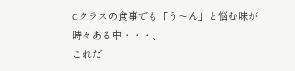Cクラスの食事でも「う〜ん」と悩む味が
時々ある中・・・、
これだ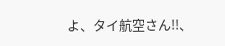よ、タイ航空さん!!、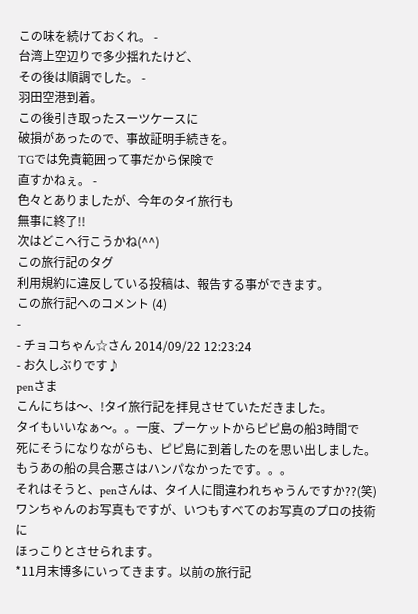この味を続けておくれ。 -
台湾上空辺りで多少揺れたけど、
その後は順調でした。 -
羽田空港到着。
この後引き取ったスーツケースに
破損があったので、事故証明手続きを。
TGでは免責範囲って事だから保険で
直すかねぇ。 -
色々とありましたが、今年のタイ旅行も
無事に終了!!
次はどこへ行こうかね(^^)
この旅行記のタグ
利用規約に違反している投稿は、報告する事ができます。
この旅行記へのコメント (4)
-
- チョコちゃん☆さん 2014/09/22 12:23:24
- お久しぶりです♪
penさま
こんにちは〜、!タイ旅行記を拝見させていただきました。
タイもいいなぁ〜。。一度、プーケットからピピ島の船3時間で
死にそうになりながらも、ピピ島に到着したのを思い出しました。
もうあの船の具合悪さはハンパなかったです。。。
それはそうと、penさんは、タイ人に間違われちゃうんですか??(笑)
ワンちゃんのお写真もですが、いつもすべてのお写真のプロの技術に
ほっこりとさせられます。
*11月末博多にいってきます。以前の旅行記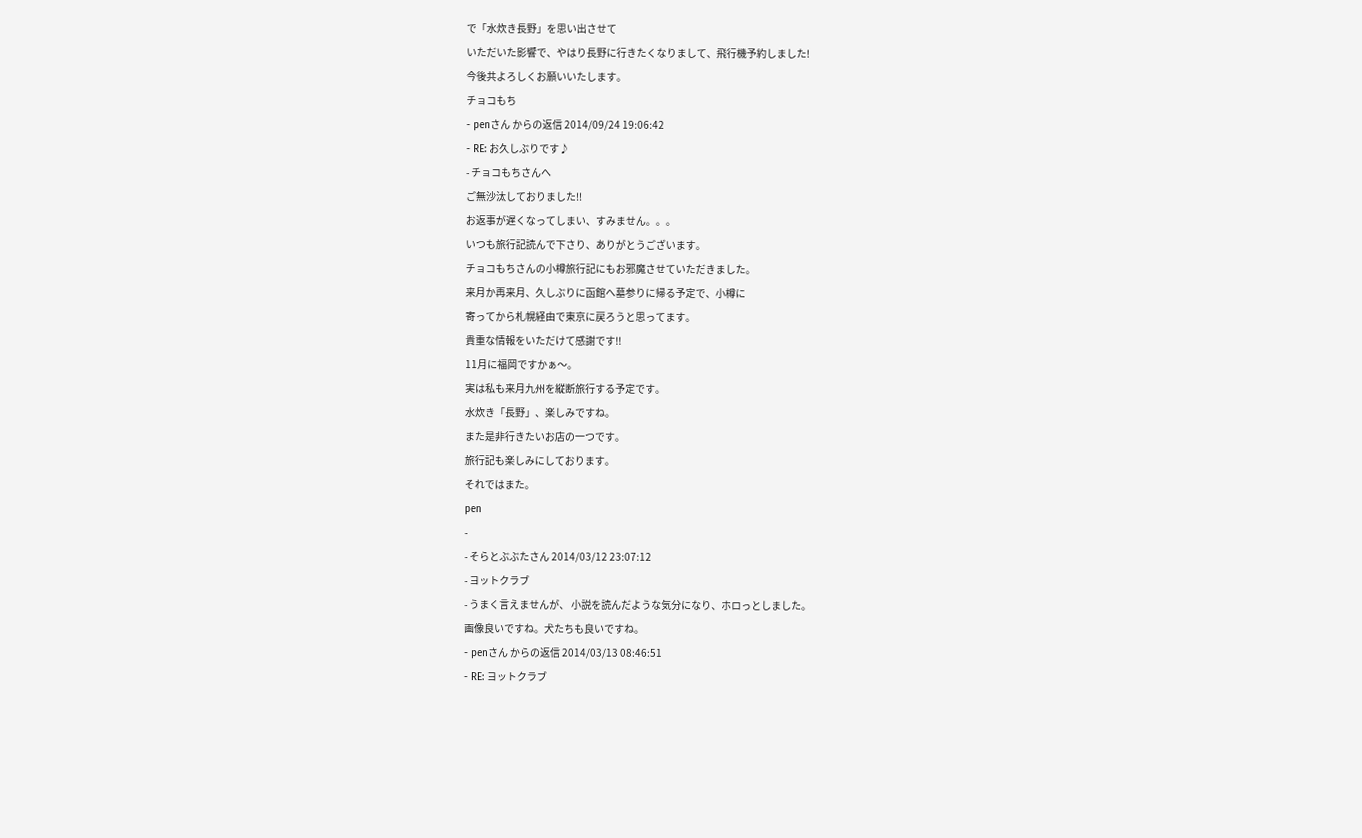で「水炊き長野」を思い出させて
いただいた影響で、やはり長野に行きたくなりまして、飛行機予約しました!
今後共よろしくお願いいたします。
チョコもち
- penさん からの返信 2014/09/24 19:06:42
- RE: お久しぶりです♪
- チョコもちさんへ
ご無沙汰しておりました!!
お返事が遅くなってしまい、すみません。。。
いつも旅行記読んで下さり、ありがとうございます。
チョコもちさんの小樽旅行記にもお邪魔させていただきました。
来月か再来月、久しぶりに函館へ墓参りに帰る予定で、小樽に
寄ってから札幌経由で東京に戻ろうと思ってます。
貴重な情報をいただけて感謝です!!
11月に福岡ですかぁ〜。
実は私も来月九州を縦断旅行する予定です。
水炊き「長野」、楽しみですね。
また是非行きたいお店の一つです。
旅行記も楽しみにしております。
それではまた。
pen
-
- そらとぶぶたさん 2014/03/12 23:07:12
- ヨットクラブ
- うまく言えませんが、 小説を読んだような気分になり、ホロっとしました。
画像良いですね。犬たちも良いですね。
- penさん からの返信 2014/03/13 08:46:51
- RE: ヨットクラブ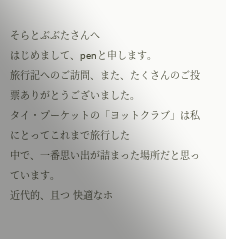そらとぶぶたさんへ
はじめまして、penと申します。
旅行記へのご訪問、また、たくさんのご投票ありがとうございました。
タイ・プーケットの「ヨットクラブ」は私にとってこれまで旅行した
中で、一番思い出が詰まった場所だと思っています。
近代的、且つ 快適なホ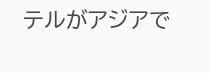テルがアジアで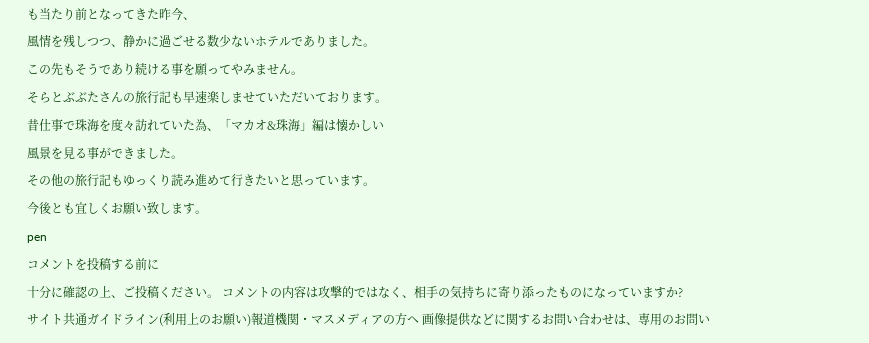も当たり前となってきた昨今、
風情を残しつつ、静かに過ごせる数少ないホテルでありました。
この先もそうであり続ける事を願ってやみません。
そらとぶぶたさんの旅行記も早速楽しませていただいております。
昔仕事で珠海を度々訪れていた為、「マカオ&珠海」編は懐かしい
風景を見る事ができました。
その他の旅行記もゆっくり読み進めて行きたいと思っています。
今後とも宜しくお願い致します。
pen
コメントを投稿する前に
十分に確認の上、ご投稿ください。 コメントの内容は攻撃的ではなく、相手の気持ちに寄り添ったものになっていますか?
サイト共通ガイドライン(利用上のお願い)報道機関・マスメディアの方へ 画像提供などに関するお問い合わせは、専用のお問い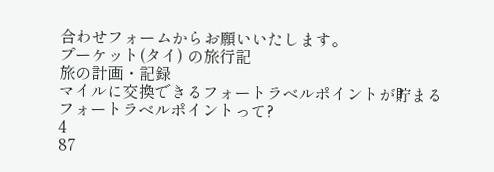合わせフォームからお願いいたします。
プーケット(タイ) の旅行記
旅の計画・記録
マイルに交換できるフォートラベルポイントが貯まる
フォートラベルポイントって?
4
87